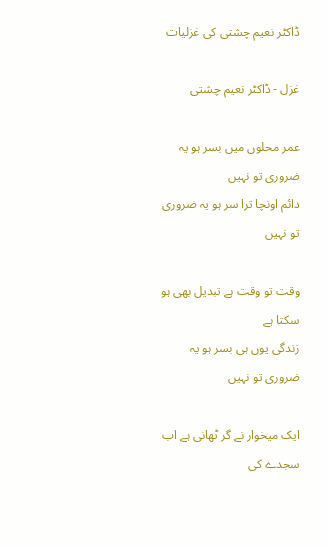ڈاکٹر نعیم چشتی کی غزلیات

غزل - ڈاکٹر نعیم چشتی

عمر محلوں میں بسر ہو یہ ضروری تو نہیں
دائم اونچا ترا سر ہو یہ ضروری تو نہیں

وقت تو وقت ہے تبدیل بھی ہو سکتا ہے
زندگی یوں ہی بسر ہو یہ ضروری تو نہیں

ایک میخوار نے گر ٹھانی ہے اب سجدے کی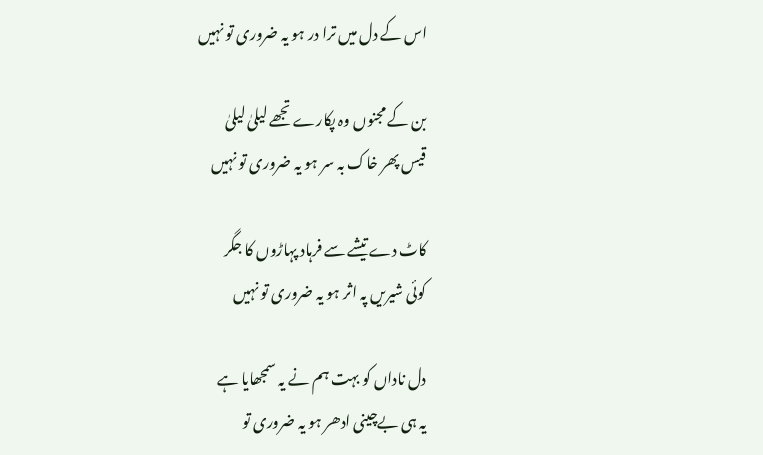اس کے دل میں ترا در ہو یہ ضروری تو نہیں

بن کے مجنوں وہ پکارے تجھے لیلیٰ لیلیٰ
قیس پھر خاک بہ سر ہو یہ ضروری تو نہیں

کاٹ دے تیشے سے فرہاد پہاڑوں کا جگر
کوئی شیریں پہ اثر ہو یہ ضروری تو نہیں

دل ناداں کو بہت ہم نے یہ سمجھایا ہے
یہ ہی بےچینی ادھر ہو یہ ضروری تو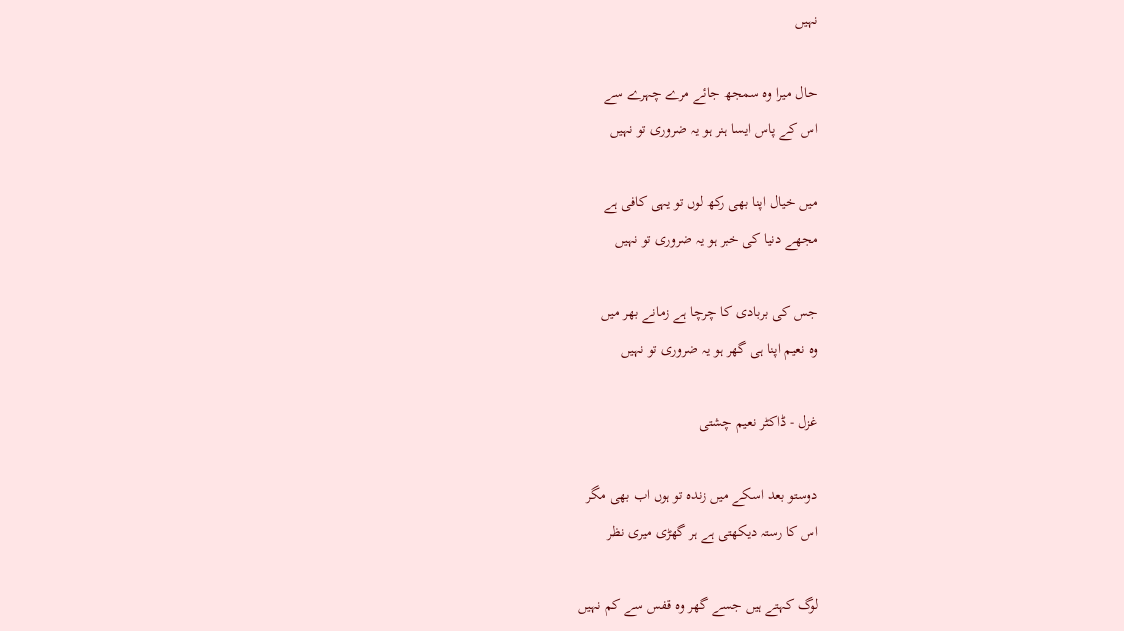نہیں

حال میرا وہ سمجھ جائے مرے چہرے سے
اس کے پاس ایسا ہنر ہو یہ ضروری تو نہیں

میں خیال اپنا بھی رکھ لوں تو یہی کافی ہے
مجھے دنیا کی خبر ہو یہ ضروری تو نہیں

جس کی بربادی کا چرچا ہے زمانے بھر میں
وہ نعیم اپنا ہی گھر ہو یہ ضروری تو نہیں

غزل - ڈاکٹر نعیم چشتی

دوستو بعد اسکے میں زندہ تو ہوں اب بھی مگر
اس کا رستہ دیکھتی ہے ہر گھڑی میری نظر

لوگ کہتے ہیں جسے گھر وہ قفس سے کم نہیں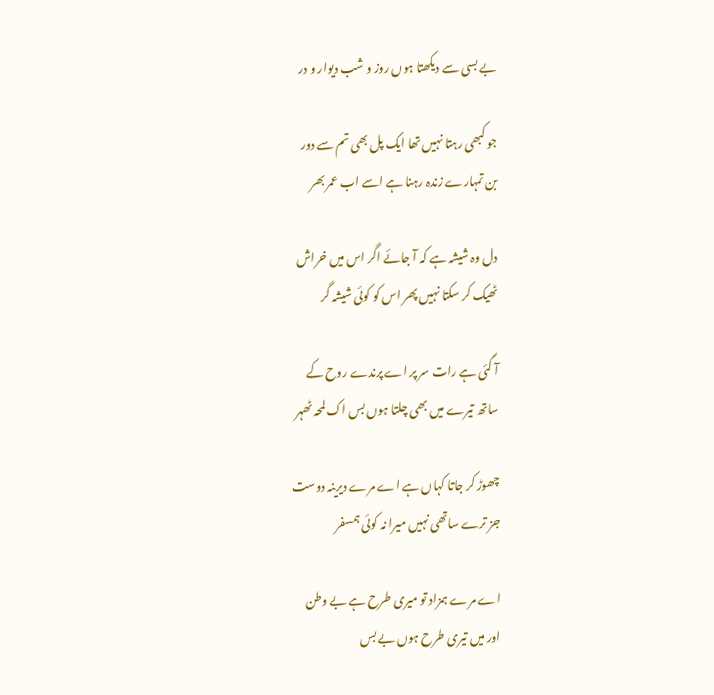بے بسی سے دیکھتا ہوں روز و شب دیوار و در

جو کبھی رہتا نہیں تھا ایک پل بھی تم سے دور
بن تمہارے زندہ رہنا ہے اسے اب عمر بھر

دل وہ شیشہ ہے کہ آ جائے اگر اس میں خراش
ٹھیک کر سکتا نہیں پھر اس کو کوئی شیشہ گر

آ گئی ہے رات سر پر اے پرندے روح کے
ساتھ تیرے میں بھی چلتا ہوں بس اک لمحہ ٹھہر

چھوڑ کر جاتا کہاں ہے اے مرے دیرینہ دوست
جز ترے ساتھی نہیں میرا نہ کوئی ہمسفر

اے مرے ہمزاد تو میری طرح ہے بے وطن
اور میں تیری طرح ہوں بے بس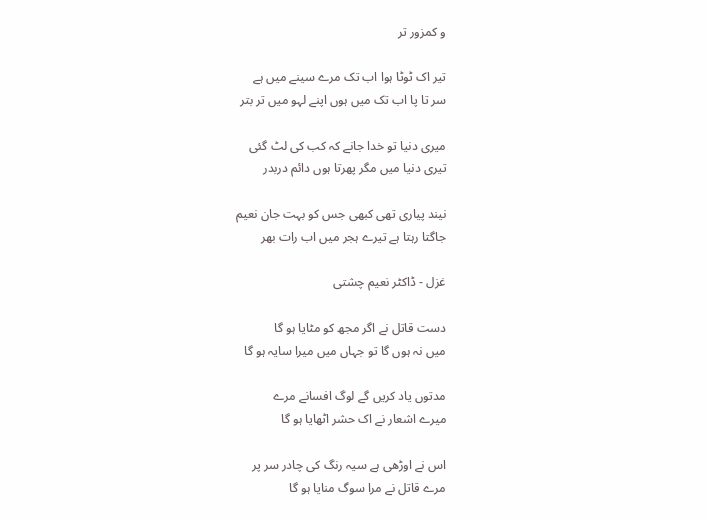و کمزور تر

تیر اک ٹوٹا ہوا اب تک مرے سینے میں ہے
سر تا پا اب تک میں ہوں اپنے لہو میں تر بتر

میری دنیا تو خدا جانے کہ کب کی لٹ گئی
تیری دنیا میں مگر پھرتا ہوں دائم دربدر

نیند پیاری تھی کبھی جس کو بہت جان نعیم
جاگتا رہتا ہے تیرے ہجر میں اب رات بھر

غزل - ڈاکٹر نعیم چشتی

دست قاتل نے اگر مجھ کو مٹایا ہو گا
میں نہ ہوں گا تو جہاں میں میرا سایہ ہو گا

مدتوں یاد کریں گے لوگ افسانے مرے
میرے اشعار نے اک حشر اٹھایا ہو گا

اس نے اوڑھی ہے سیہ رنگ کی چادر سر پر
مرے قاتل نے مرا سوگ منایا ہو گا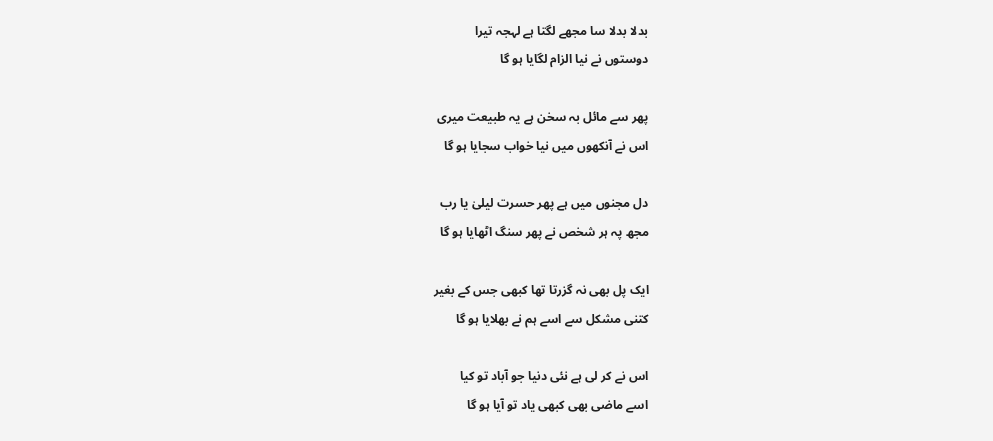بدلا بدلا سا مجھے لگتا ہے لہجہ تیرا
دوستوں نے نیا الزام لگایا ہو گا

پھر سے مائل بہ سخن ہے یہ طبیعت میری
اس نے آنکھوں میں نیا خواب سجایا ہو گا

دل مجنوں میں ہے پھر حسرت لیلیٰ یا رب
مجھ پہ ہر شخص نے پھر سنگ اٹھایا ہو گا

ایک پل بھی نہ گزرتا تھا کبھی جس کے بغیر
کتنی مشکل سے اسے ہم نے بھلایا ہو گا

اس نے کر لی ہے نئی دنیا جو آباد تو کیا
اسے ماضی بھی کبھی یاد تو آیا ہو گا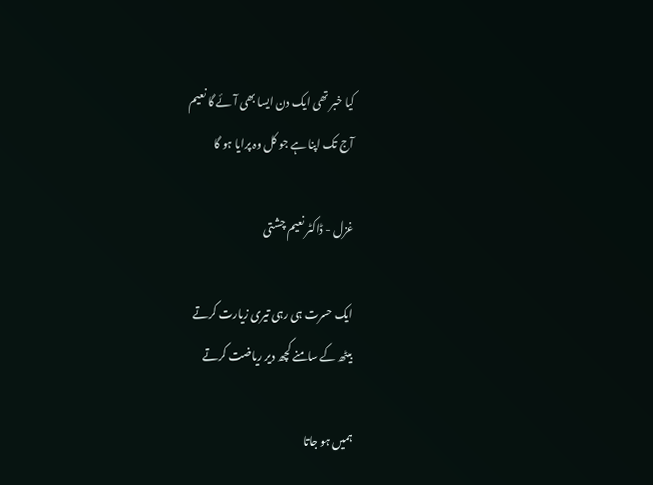کیا خبر تھی ایک دن ایسا بھی آئے گا نعیم
آج تک اپنا ہے جو کل وہ پرایا ہو گا

غزل - ڈاکٹر نعیم چشتی

ایک حسرت ہی رہی تیری زیارت کرتے
بیٹھ کے سامنے کچھ دیر ریاضت کرتے

ہمیں ہو جاتا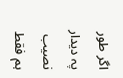اگر طور پہ دیدار نصیب
ہم فقط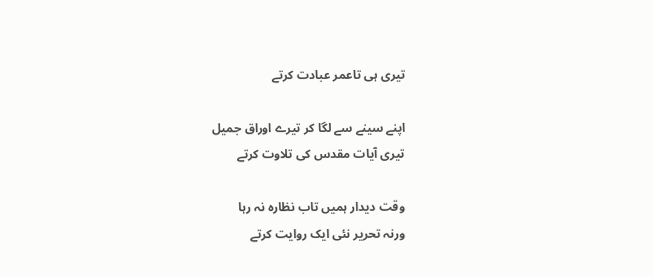تیری ہی تاعمر عبادت کرتے

اپنے سینے سے لگا کر تیرے اوراق جمیل
تیری آیات مقدس کی تلاوت کرتے

وقت دیدار ہمیں تاب نظارہ نہ رہا
ورنہ تحریر نئی ایک روایت کرتے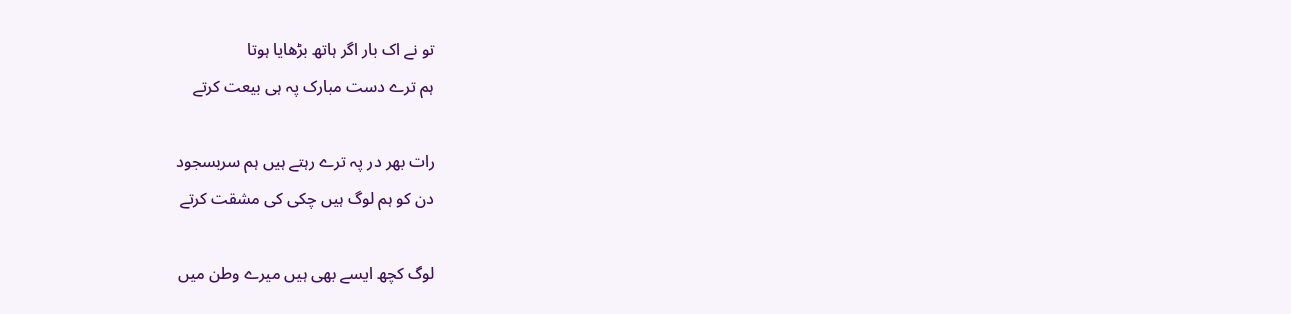تو نے اک بار اگر ہاتھ بڑھایا ہوتا
ہم ترے دست مبارک پہ ہی بیعت کرتے

رات بھر در پہ ترے رہتے ہیں ہم سربسجود
دن کو ہم لوگ ہیں چکی کی مشقت کرتے

لوگ کچھ ایسے بھی ہیں میرے وطن میں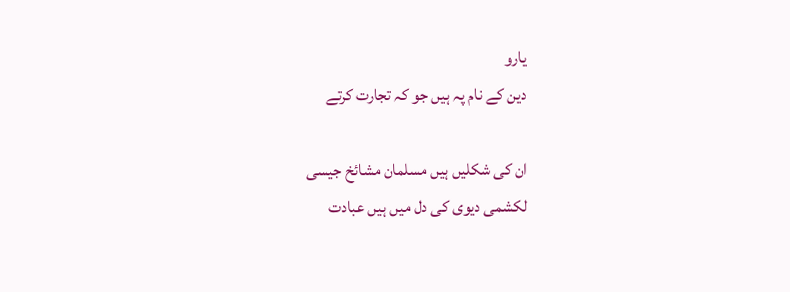یارو
دین کے نام پہ ہیں جو کہ تجارت کرتے

ان کی شکلیں ہیں مسلمان مشائخ جیسی
لکشمی دیوی کی دل میں ہیں عبادت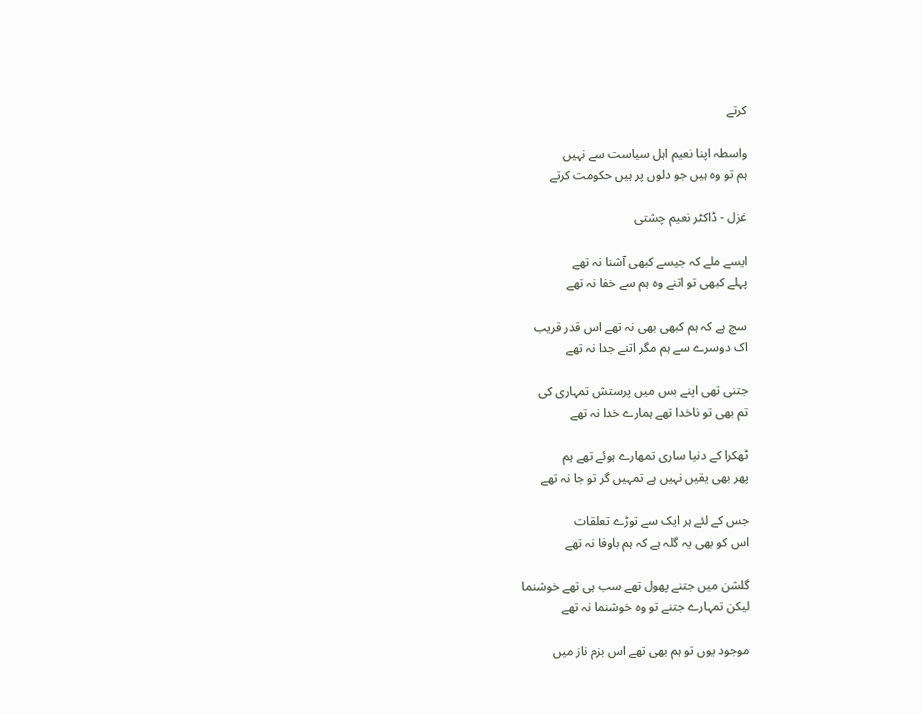کرتے

واسطہ اپنا نعیم اہل سیاست سے نہیں
ہم تو وہ ہیں جو دلوں پر ہیں حکومت کرتے

غزل - ڈاکٹر نعیم چشتی

ایسے ملے کہ جیسے کبھی آشنا نہ تھے
پہلے کبھی تو اتنے وہ ہم سے خفا نہ تھے

سچ ہے کہ ہم کبھی بھی نہ تھے اس قدر قریب
اک دوسرے سے ہم مگر اتنے جدا نہ تھے

جتنی تھی اپنے بس میں پرستش تمہاری کی
تم بھی تو ناخدا تھے ہمارے خدا نہ تھے

ٹھکرا کے دنیا ساری تمھارے ہوئے تھے ہم
پھر بھی یقیں نہیں ہے تمہیں گر تو جا نہ تھے

جس کے لئے ہر ایک سے توڑے تعلقات
اس کو بھی یہ گلہ ہے کہ ہم باوفا نہ تھے

گلشن میں جتنے پھول تھے سب ہی تھے خوشنما
لیکن تمہارے جتنے تو وہ خوشنما نہ تھے

موجود یوں تو ہم بھی تھے اس بزم ناز میں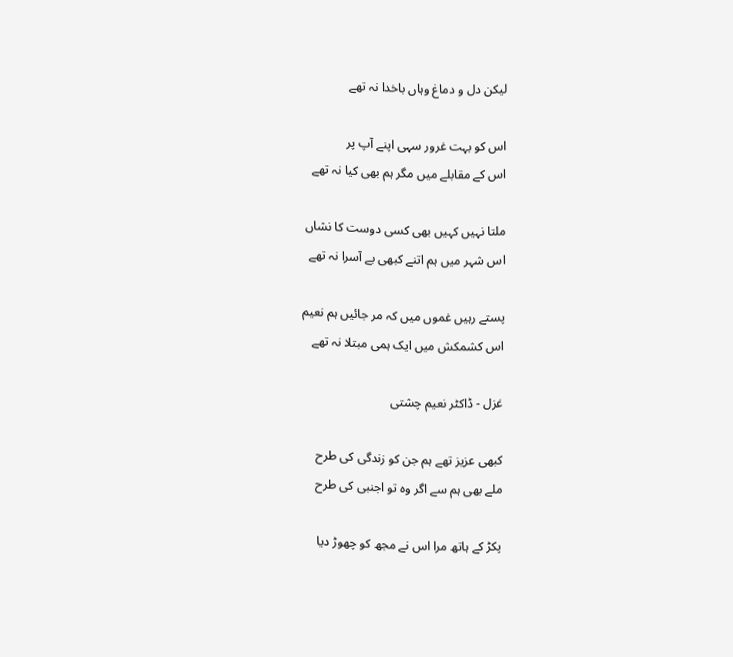لیکن دل و دماغ وہاں باخدا نہ تھے

اس کو بہت غرور سہی اپنے آپ پر
اس کے مقابلے میں مگر ہم بھی کیا نہ تھے

ملتا نہیں کہیں بھی کسی دوست کا نشاں
اس شہر میں ہم اتنے کبھی بے آسرا نہ تھے

پستے رہیں غموں میں کہ مر جائیں ہم نعیم
اس کشمکش میں ایک ہمی مبتلا نہ تھے

غزل - ڈاکٹر نعیم چشتی

کبھی عزیز تھے ہم جن کو زندگی کی طرح
ملے بھی ہم سے اگر وہ تو اجنبی کی طرح

پکڑ کے ہاتھ مرا اس نے مجھ کو چھوڑ دیا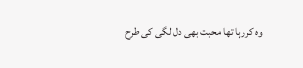وہ کررہا تھا محبت بھی دل لگی کی طرح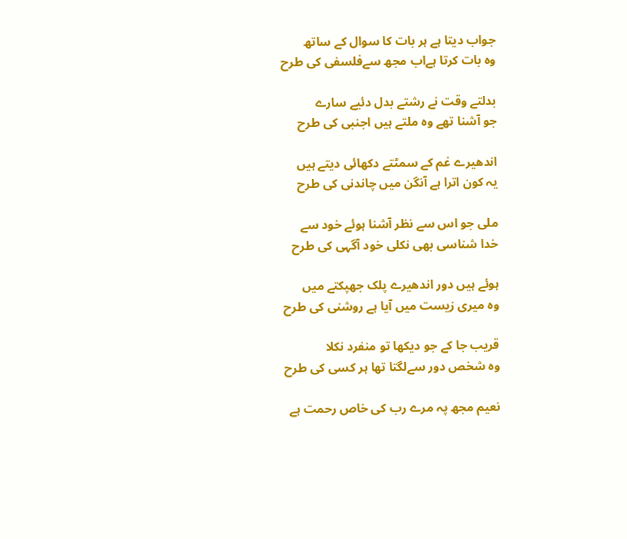جواب دیتا ہے ہر بات کا سوال کے ساتھ
وہ بات کرتا ہےاب مجھ سےفلسفی کی طرح

بدلتے وقت نے رشتے بدل دئیے سارے
جو آشنا تھے وہ ملتے ہیں اجنبی کی طرح

اندھیرے غم کے سمٹتے دکھائی دیتے ہیں
یہ کون اترا ہے آنگن میں چاندنی کی طرح

ملی جو اس سے نظر آشنا ہوئے خود سے
خدا شناسی بھی نکلی خود آگہی کی طرح

ہوئے ہیں دور اندھیرے پلک جھپکتے میں
وہ میری زیست میں آیا ہے روشنی کی طرح

قریب جا کے جو دیکھا تو منفرد نکلا
وہ شخص دور سےلگتا تھا ہر کسی کی طرح

نعیم مجھ پہ مرے رب کی خاص رحمت ہے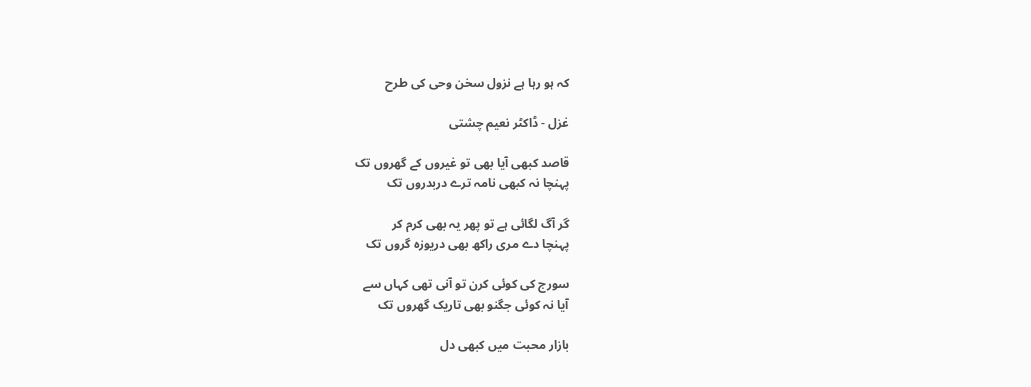کہ ہو رہا ہے نزول سخن وحی کی طرح

غزل - ڈاکٹر نعیم چشتی

قاصد کبھی آیا بھی تو غیروں کے گھروں تک
پہنچا نہ کبھی نامہ ترے دربدروں تک

گر آگ لگائی ہے تو پھر یہ بھی کرم کر
پہنچا دے مری راکھ بھی دریوزہ گروں تک

سورج کی کوئی کرن تو آنی تھی کہاں سے
آیا نہ کوئی جگنو بھی تاریک گھروں تک

بازار محبت میں کبھی دل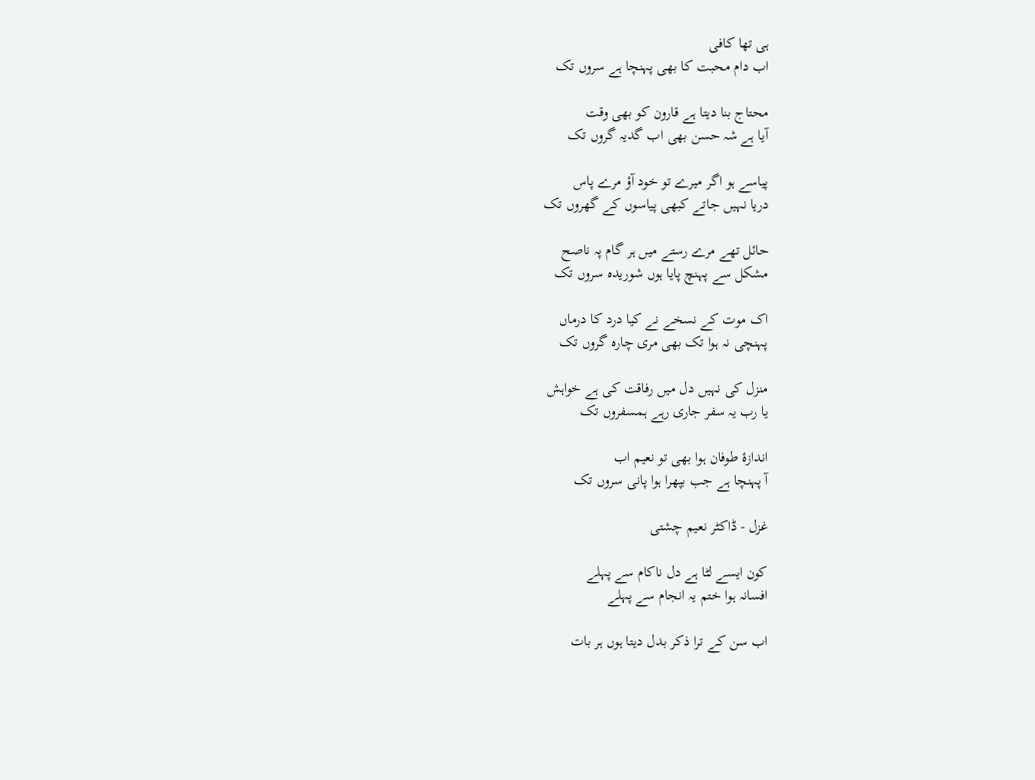ہی تھا کافی
اب دام محبت کا بھی پہنچا ہے سروں تک

محتاج بنا دیتا ہے قارون کو بھی وقت
آیا ہے شہ حسن بھی اب گدیہ گروں تک

پیاسے ہو اگر میرے تو خود آؤ مرے پاس
دریا نہیں جاتے کبھی پیاسوں کے گھروں تک

حائل تھے مرے رستے میں ہر گام پہ ناصح
مشکل سے پہنچ پایا ہوں شوریدہ سروں تک

اک موت کے نسخے نے کیا درد کا درماں
پہنچی نہ ہوا تک بھی مری چارہ گروں تک

منزل کی نہیں دل میں رفاقت کی ہے خواہش
یا رب یہ سفر جاری رہے ہمسفروں تک

اندازۂ طوفان ہوا بھی تو نعیم اب
آ پہنچا ہے جب بپھرا ہوا پانی سروں تک

غزل - ڈاکٹر نعیم چشتی

کون ایسے لٹا ہے دل ناکام سے پہلے
افسانہ ہوا ختم یہ انجام سے پہلے

اب سن کے ترا ذکر بدل دیتا ہوں ہر بات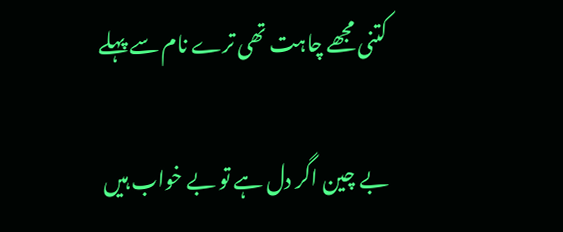کتنی مجھے چاہت تھی ترے نام سے پہلے

بے چین اگر دل ہے تو بے خواب ہیں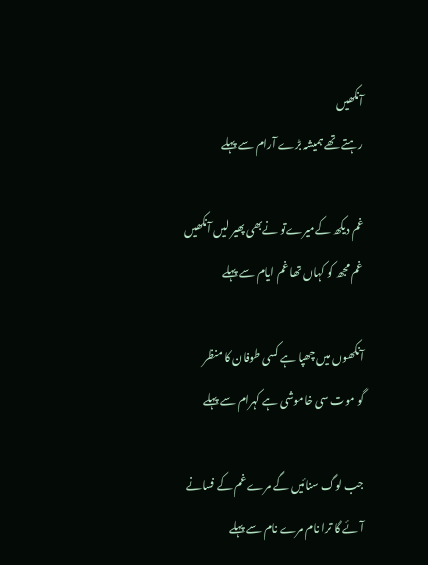آنکھیں
رہتے تھے ہمیشہ بڑے آرام سے پہلے

غم دیکھ کےمیرےتو نےبھی پھیر لیں آنکھیں
غم مجھ کو کہاں تھا غم ایام سے پہلے

آنکھوں میں چھپا ہے کسی طوفان کا منظر
گو موت سی خاموشی ہے کہرام سے پہلے

جب لوگ سنائیں گے مرے غم کے فسانے
آئے گا ترا نام مرے نام سے پہلے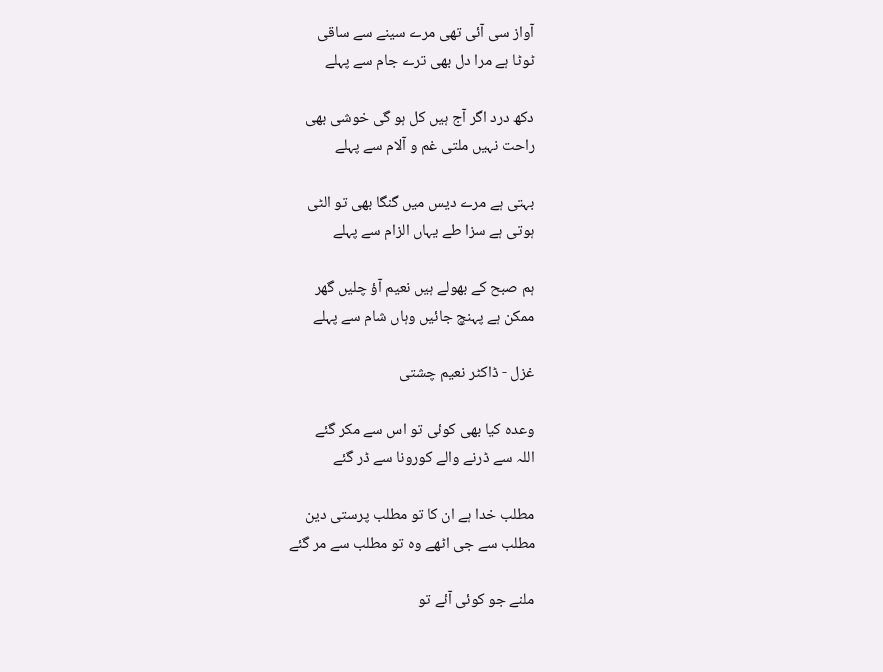آواز سی آئی تھی مرے سینے سے ساقی
ٹوٹا ہے مرا دل بھی ترے جام سے پہلے

دکھ درد اگر آج ہیں کل ہو گی خوشی بھی
راحت نہیں ملتی غم و آلام سے پہلے

بہتی ہے مرے دیس میں گنگا بھی تو الٹی
ہوتی ہے سزا طے یہاں الزام سے پہلے

ہم صبح کے بھولے ہیں نعیم آؤ چلیں گھر
ممکن ہے پہنچ جائیں وہاں شام سے پہلے

غزل - ڈاکٹر نعیم چشتی

وعدہ کیا بھی کوئی تو اس سے مکر گئے
اللہ سے ڈرنے والے کورونا سے ڈر گئے

مطلب خدا ہے ان کا تو مطلب پرستی دین
مطلب سے جی اٹھے وہ تو مطلب سے مر گئے

ملنے جو کوئی آئے تو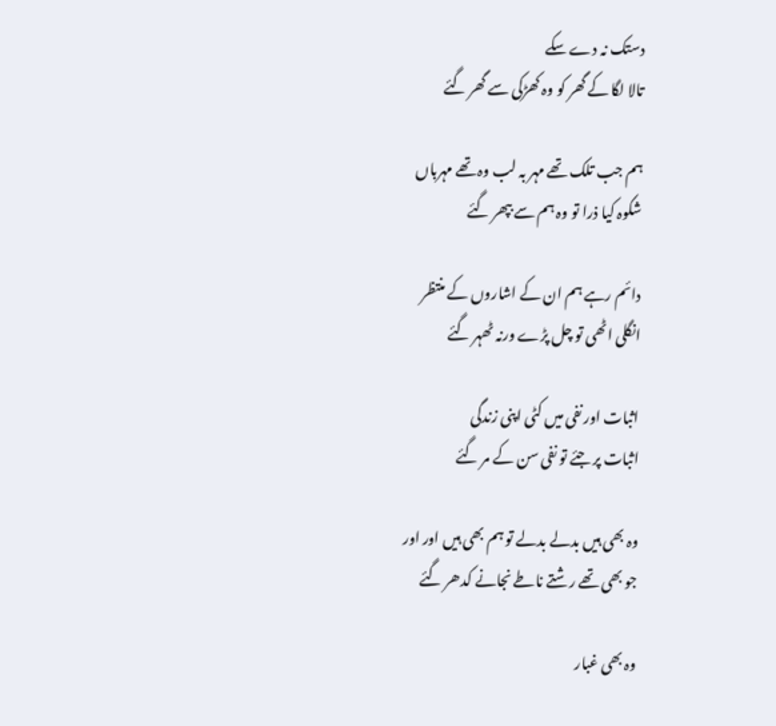دستک نہ دے سکے
تالا لگا کے گھر کو وہ کھڑکی سے گھر گئے

ہم جب تلک تھے مہر بہ لب وہ تھے مہرباں
شکوہ کیا ذرا تو وہ ہم سے بپھر گئے

دائم رہے ہم ان کے اشاروں کے منتظر
انگلی اٹھی تو چل پڑے ورنہ ٹھہر گئے

اثبات اور نفی میں کٹی اپنی زندگی
اثبات پر جئے تو نفی سن کے مر گئے

وہ بھی ہیں بدلے بدلے تو ہم بھی ہیں اور اور
جو بھی تھے رشتے ناطے نجانے کدھر گئے

وہ بھی غبار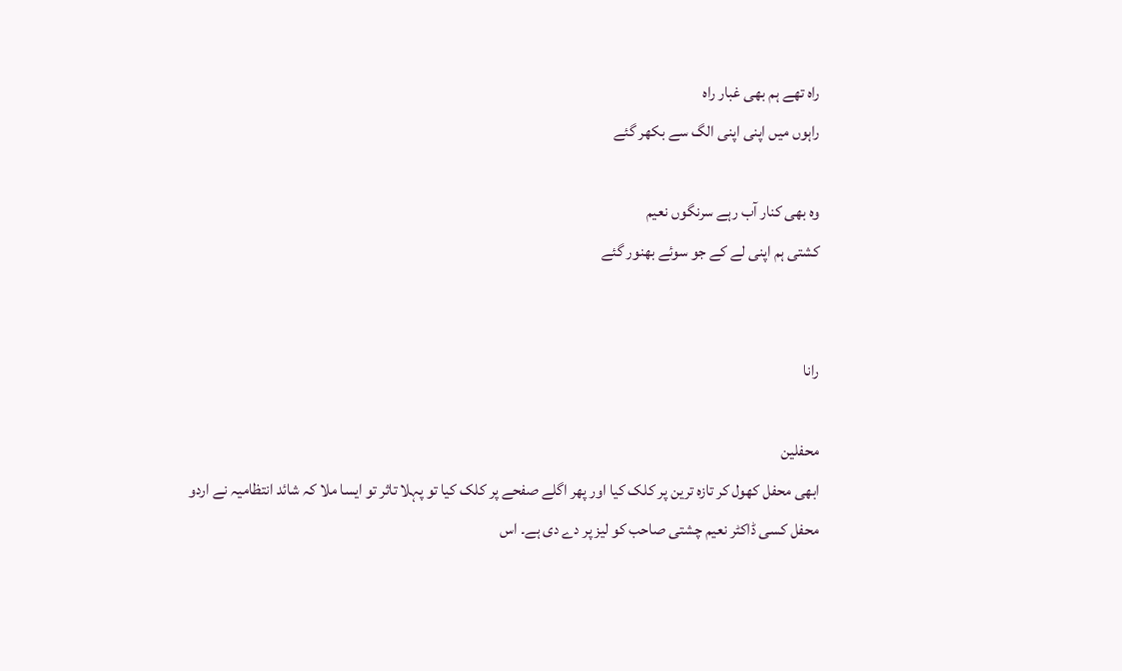راہ تھے ہم بھی غبار راہ
راہوں میں اپنی اپنی الگ سے بکھر گئے

وہ بھی کنار آب رہے سرنگوں نعیم
کشتی ہم اپنی لے کے جو سوئے بھنور گئے


رانا

محفلین
ابھی محفل کھول کر تازہ ترین پر کلک کیا اور پھر اگلے صفحے پر کلک کیا تو پہلا تاثر تو ایسا ملا کہ شائد انتظامیہ نے اردو محفل کسی ڈاکٹر نعیم چشتی صاحب کو لیز پر دے دی ہے۔ اس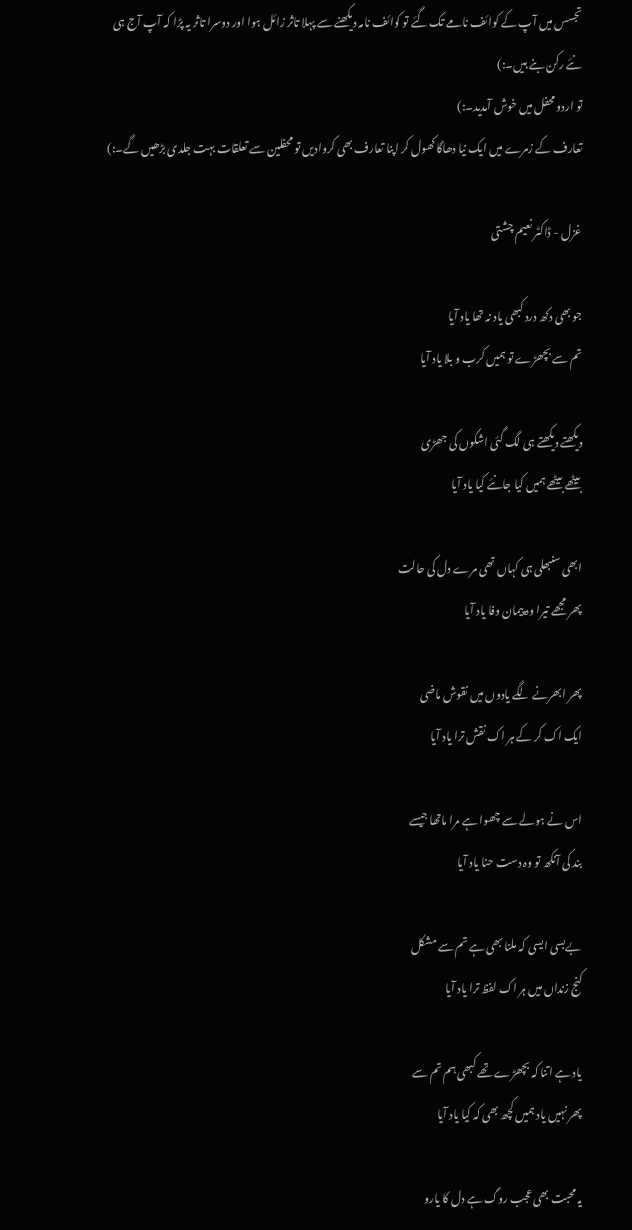تجسس میں آپ کے کوائف نامے تک گئے تو کوائف نامہ دیکھنے سے پہلا تاثر زائل ہوا اور دوسرا تاثر یہ پڑا کہ آپ آج ہی نئے رکن بنے ہیں۔:)
تو اردو محفل میں خوش آمدید۔:)
تعارف کے زمرے میں ایک نیا دھاگا کھول کر اپنا تعارف بھی کروادیں تو محفلین سے تعلقات بہت جلدی بڑھیں گے۔:)

غزل - ڈاکٹر نعیم چشتی

جو بھی دکھ درد کبھی یاد نہ تھا یاد آیا
تم سے بچھڑے تو ہمیں کرب و بلا یاد آیا

دیکھتے دیکھتے ہی لگ گئی اشکوں کی جھڑی
بیٹھے بیٹھے ہمیں کیا جانئے کیا یاد آیا

ابھی سنبھلی ہی کہاں تھی مرے دل کی حالت
پھر مجھے تیرا وہ پیمان وفا یاد آیا

پھر ابھرنے لگے یادوں میں نقوش ماضی
ایک اک کر کے ہر اک نقش ترا یاد آیا

اس نے ہولے سے چھوا ہے مرا ماتھا جیسے
بند کی آنکھ تو وہ دست حنا یاد آیا

بےبسی ایسی کہ ملنا بھی ہے تم سے مشکل
کنج زنداں میں ہر اک لفظ ترا یاد آیا

یاد ہے اتنا کہ بچھڑے تھے کبھی ہم تم سے
پھر نہیں یاد ہمیں کچھ بھی کہ کیا یاد آیا

یہ محبت بھی عجب روگ ہے دل کا یارو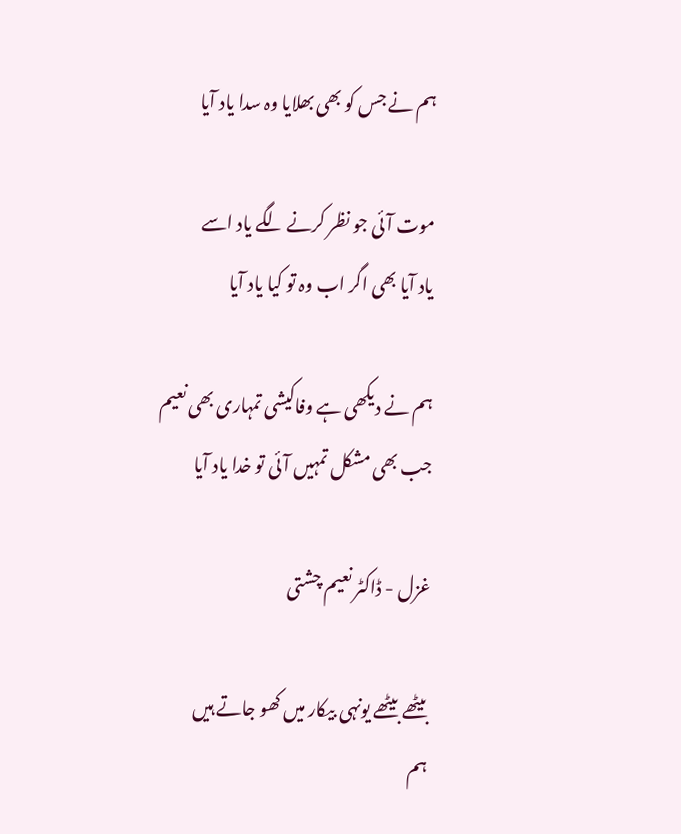ہم نے جس کو بھی بھلایا وہ سدا یاد آیا

موت آئی جو نظر کرنے لگے یاد اسے
یاد آیا بھی اگر اب وہ تو کیا یاد آیا

ہم نے دیکھی ہے وفاکیشی تمہاری بھی نعیم
جب بھی مشکل تمہیں آئی تو خدا یاد آیا

غزل - ڈاکٹر نعیم چشتی

بیٹھے بیٹھے یونہی بیکار میں کھو جاتے ہیں
ہم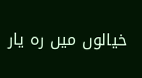خیالوں میں رہ یار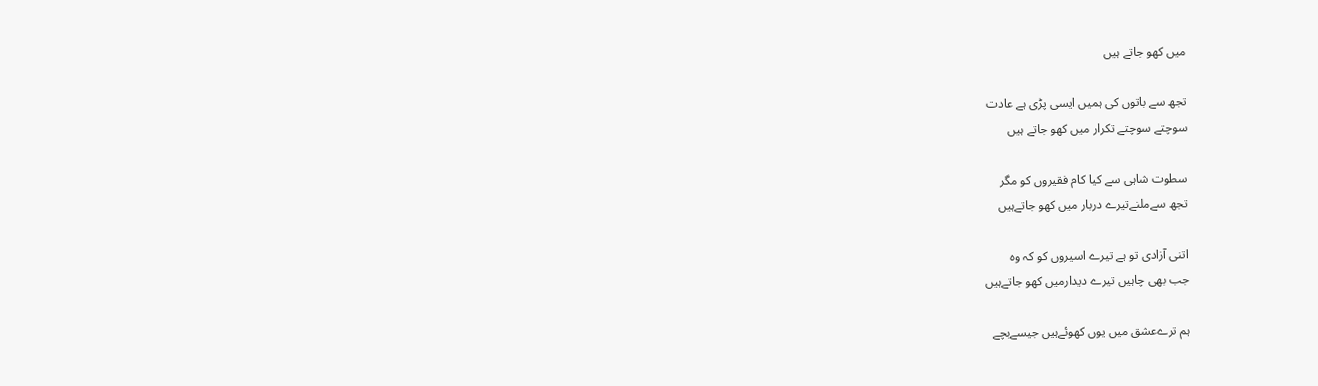میں کھو جاتے ہیں

تجھ سے باتوں کی ہمیں ایسی پڑی ہے عادت
سوچتے سوچتے تکرار میں کھو جاتے ہیں

سطوت شاہی سے کیا کام فقیروں کو مگر
تجھ سےملنےتیرے دربار میں کھو جاتےہیں

اتنی آزادی تو ہے تیرے اسیروں کو کہ وہ
جب بھی چاہیں تیرے دیدارمیں کھو جاتےہیں

ہم ترےعشق میں یوں کھوئےہیں جیسےبچے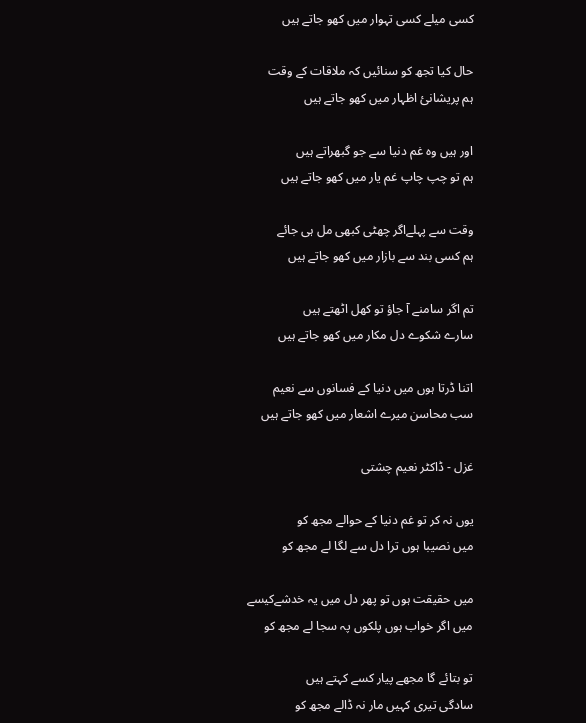کسی میلے کسی تہوار میں کھو جاتے ہیں

حال کیا تجھ کو سنائیں کہ ملاقات کے وقت
ہم پریشانئ اظہار میں کھو جاتے ہیں

اور ہیں وہ غم دنیا سے جو گبھراتے ہیں
ہم تو چپ چاپ غم یار میں کھو جاتے ہیں

وقت سے پہلےاگر چھٹی کبھی مل ہی جائے
ہم کسی بند سے بازار میں کھو جاتے ہیں

تم اگر سامنے آ جاؤ تو کھل اٹھتے ہیں
سارے شکوے دل مکار میں کھو جاتے ہیں

اتنا ڈرتا ہوں میں دنیا کے فسانوں سے نعیم
سب محاسن میرے اشعار میں کھو جاتے ہیں

غزل - ڈاکٹر نعیم چشتی

یوں نہ کر تو غم دنیا کے حوالے مجھ کو
میں نصیبا ہوں ترا دل سے لگا لے مجھ کو

میں حقیقت ہوں تو پھر دل میں یہ خدشےکیسے
میں اگر خواب ہوں پلکوں پہ سجا لے مجھ کو

تو بتائے گا مجھے پیار کسے کہتے ہیں
سادگی تیری کہیں مار نہ ڈالے مجھ کو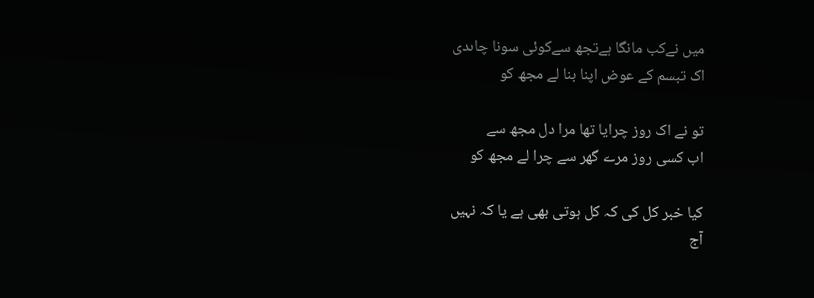میں نےکب مانگا ہےتجھ سےکوئی سونا چاںدی
اک تبسم کے عوض اپنا بنا لے مجھ کو

تو نے اک روز چرایا تھا مرا دل مجھ سے
اب کسی روز مرے گھر سے چرا لے مجھ کو

کیا خبر کل کی کہ کل ہوتی بھی ہے یا کہ نہیں
آج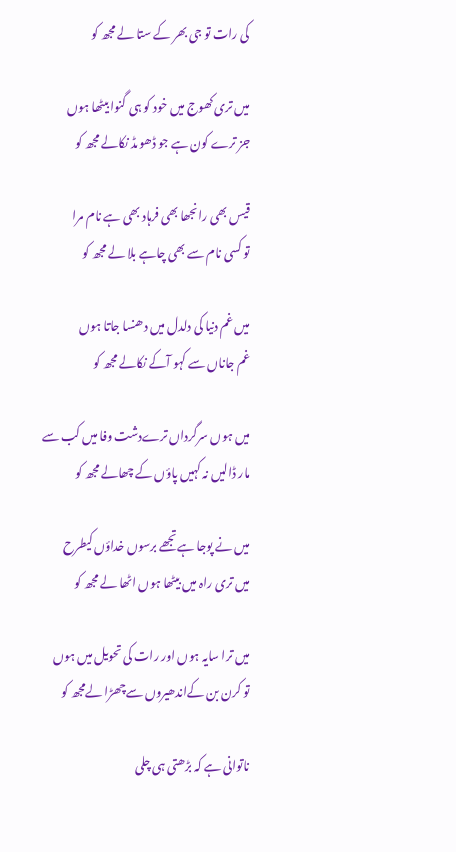کی رات تو جی بھر کے ستا لے مجھ کو

میں تری کھوج میں خود کو ہی گنوا بیٹھا ہوں
جز ترے کون ہے جو ڈھوںڈ نکالے مجھ کو

قیس بھی رانجھا بھی فرہاد بھی ہے نام مرا
تو کسی نام سے بھی چاہے بلا لے مجھ کو

میں غم دنیا کی دلدل میں دھنسا جاتا ہوں
غم جاناں سے کہو آکے نکالے مجھ کو

میں ہوں سرگرداں ترےدشت وفا میں کب سے
مار ڈالیں نہ کہیں پاؤں کے چھالے مجھ کو

میں نے پوجا ہےتجھے برسوں خداؤں کیطرح
میں تری راہ میں بیٹھا ہوں اٹھا لے مجھ کو

میں ترا سایہ ہوں اور رات کی تحویل میں ہوں
تو کرن بن کےاندھیروں سےچھڑا لےمجھ کو

ناتوانی ہے کہ بڑھتی ہی چلی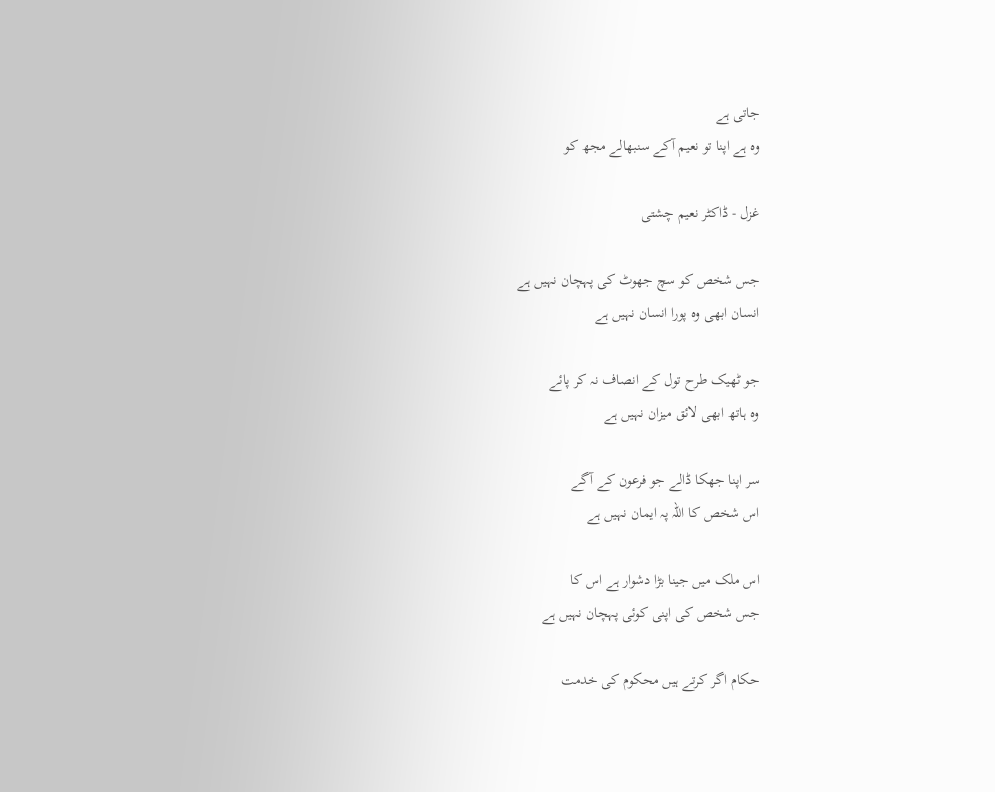جاتی ہے
وہ ہے اپنا تو نعیم آکے سنبھالے مجھ کو

غزل - ڈاکٹر نعیم چشتی

جس شخص کو سچ جھوٹ کی پہچان نہیں ہے
انسان ابھی وہ پورا انسان نہیں ہے

جو ٹھیک طرح تول کے انصاف نہ کر پائے
وہ ہاتھ ابھی لائق میزان نہیں ہے

سر اپنا جھکا ڈالے جو فرعون کے آگے
اس شخص کا اللہ پہ ایمان نہیں ہے

اس ملک میں جینا بڑا دشوار ہے اس کا
جس شخص کی اپنی کوئی پہچان نہیں ہے

حکام اگر کرتے ہیں محکوم کی خدمت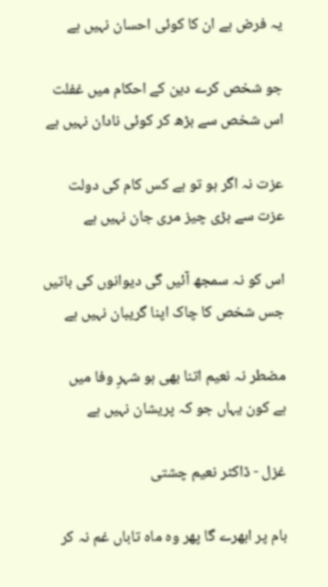یہ فرض ہے ان کا کوئی احسان نہیں ہے

جو شخص کرے دین کے احکام میں غفلت
اس شخص سے بڑھ کر کوئی نادان نہیں ہے

عزت نہ اگر ہو تو ہے کس کام کی دولت
عزت سے بڑی چیز مری جان نہیں ہے

اس کو نہ سمجھ آئیں گی دیوانوں کی باتیں
جس شخص کا چاک اپنا گریبان نہیں ہے

مضطر نہ نعیم اتنا بھی ہو شہرِ وفا میں
ہے کون یہاں جو کہ پریشان نہیں ہے

غزل - ڈاکٹر نعیم چشتی

بام پر ابھرے گا پھر وہ ماہ تاباں غم نہ کر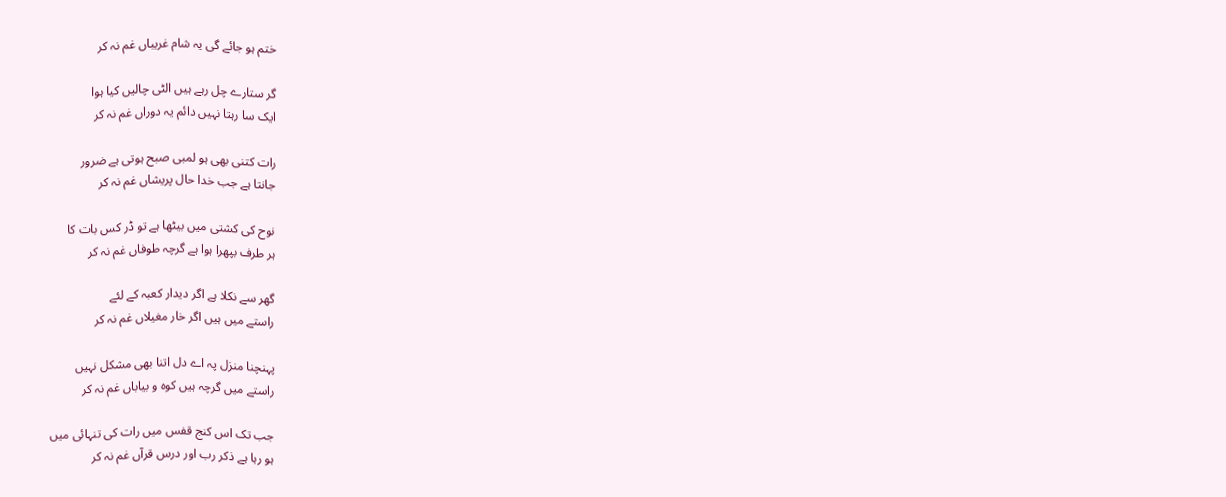ختم ہو جائے گی یہ شام غریباں غم نہ کر

گر ستارے چل رہے ہیں الٹی چالیں کیا ہوا
ایک سا رہتا نہیں دائم یہ دوراں غم نہ کر

رات کتنی بھی ہو لمبی صبح ہوتی ہے ضرور
جانتا ہے جب خدا حال پریشاں غم نہ کر

نوح کی کشتی میں بیٹھا ہے تو ڈر کس بات کا
ہر طرف بپھرا ہوا ہے گرچہ طوفاں غم نہ کر

گھر سے نکلا ہے اگر دیدار کعبہ کے لئے
راستے میں ہیں اگر خار مغیلاں غم نہ کر

پہنچنا منزل پہ اے دل اتنا بھی مشکل نہیں
راستے میں گرچہ ہیں کوہ و بیاباں غم نہ کر

جب تک اس کنج قفس میں رات کی تنہائی میں
ہو رہا ہے ذکر رب اور درس قرآں غم نہ کر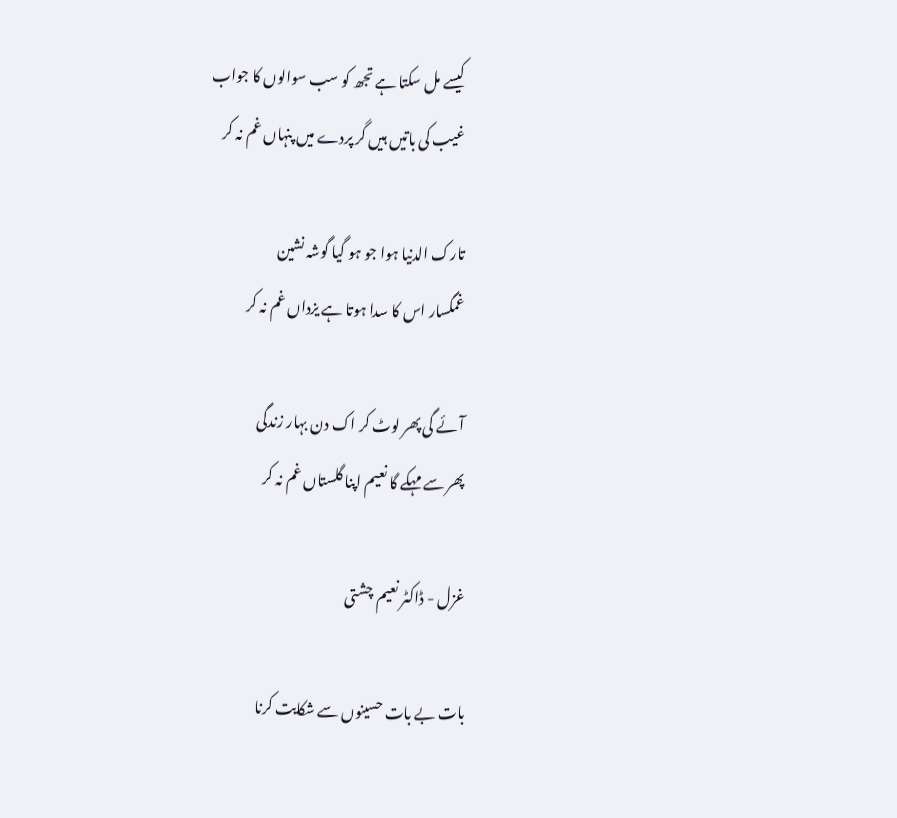کیسے مل سکتا ہے تجھ کو سب سوالوں کا جواب
غیب کی باتیں ہیں گر پردے میں پنہاں غم نہ کر

تارک الدنیا ہوا جو ہو گیا گوشہ نشین
غمگسار اس کا سدا ہوتا ہے یزداں غم نہ کر

آئے گی پھر لوٹ کر اک دن بہار زندگی
پھر سے مہکے گا نعیم اپنا گلستاں غم نہ کر

غزل - ڈاکٹر نعیم چشتی

بات بے بات حسینوں سے شکایت کرنا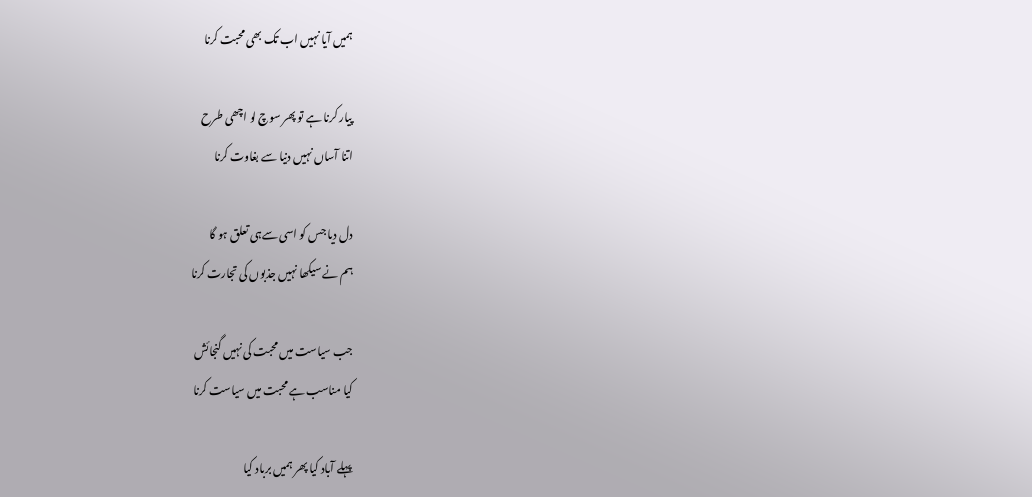ہمیں آیا نہیں اب تک بھی محبت کرنا

پیار کرنا ہے تو پھر سوچ لو اچھی طرح
اتنا آساں نہیں دنیا سے بغاوت کرنا

دل دیا جس کو اسی سےہی تعلق ہو گا
ہم نے سیکھا نہیں جذبوں کی تجارت کرنا

جب سیاست میں محبت کی نہیں گنجائش
کیا مناسب ہے محبت میں سیاست کرنا

پہلے آباد کیا پھر ہمیں برباد کیا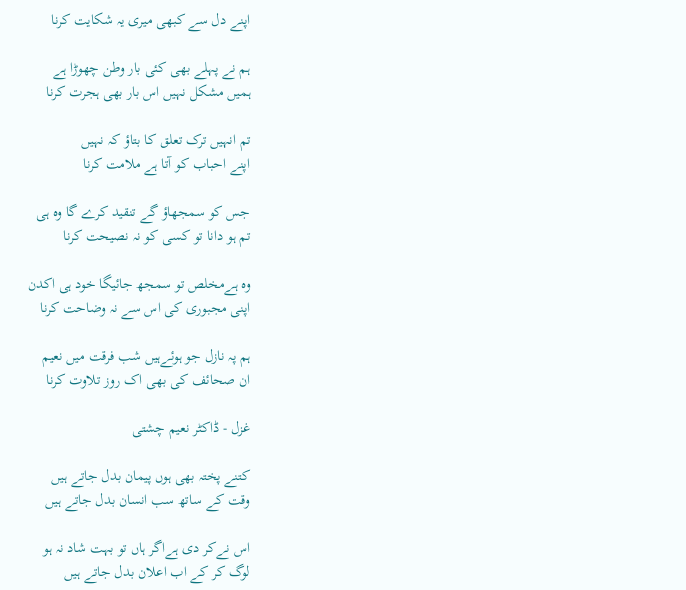اپنے دل سے کبھی میری یہ شکایت کرنا

ہم نے پہلے بھی کئی بار وطن چھوڑا ہے
ہمیں مشکل نہیں اس بار بھی ہجرت کرنا

تم انہیں ترک تعلق کا بتاؤ کہ نہیں
اپنے احباب کو آتا ہے ملامت کرنا

جس کو سمجھاؤ گے تنقید کرے گا وہ ہی
تم ہو دانا تو کسی کو نہ نصیحت کرنا

وہ ہےمخلص تو سمجھ جائیگا خود ہی اکدن
اپنی مجبوری کی اس سے نہ وضاحت کرنا

ہم پہ نازل جو ہوئےہیں شب فرقت میں نعیم
ان صحائف کی بھی اک روز تلاوت کرنا

غزل - ڈاکٹر نعیم چشتی

کتنے پختہ بھی ہوں پیمان بدل جاتے ہیں
وقت کے ساتھ سب انسان بدل جاتے ہیں

اس نےکر دی ہےاگر ہاں تو بہت شاد نہ ہو
لوگ کر کے اب اعلان بدل جاتے ہیں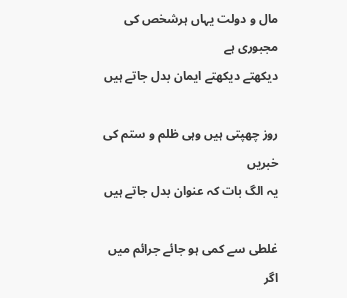مال و دولت یہاں ہرشخص کی مجبوری ہے
دیکھتے دیکھتے ایمان بدل جاتے ہیں

روز چھپتی ہیں وہی ظلم و ستم کی خبریں
یہ الگ بات کہ عنوان بدل جاتے ہیں

غلطی سے کمی ہو جائے جرائم میں اگر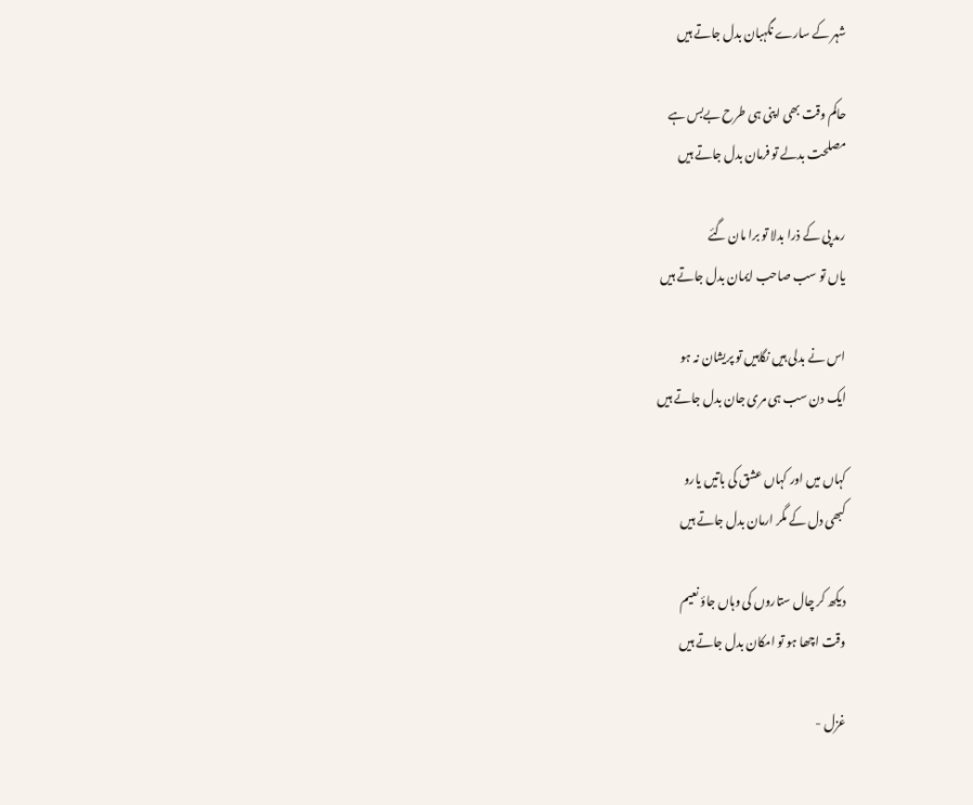شہر کے سارے نگہبان بدل جاتے ہیں

حاکم وقت بھی اپنی ہی طرح بےبس ہے
مصلحت بدلے تو فرمان بدل جاتے ہیں

رںد پی کے ذرا بدلا تو برا مان گئے
یاں تو سب صاحب ایمان بدل جاتے ہیں

اس نے بدلی ہیں نگاہیں تو پریشان نہ ہو
ایک دن سب ہی مری جان بدل جاتے ہیں

کہاں میں اور کہاں عشق کی باتیں یارو
کبھی دل کے مگر ارمان بدل جاتے ہیں

دیکھ کر چال ستاروں کی وہاں جاؤ نعیم
وقت اچھا ہو تو امکان بدل جاتے ہیں

غزل -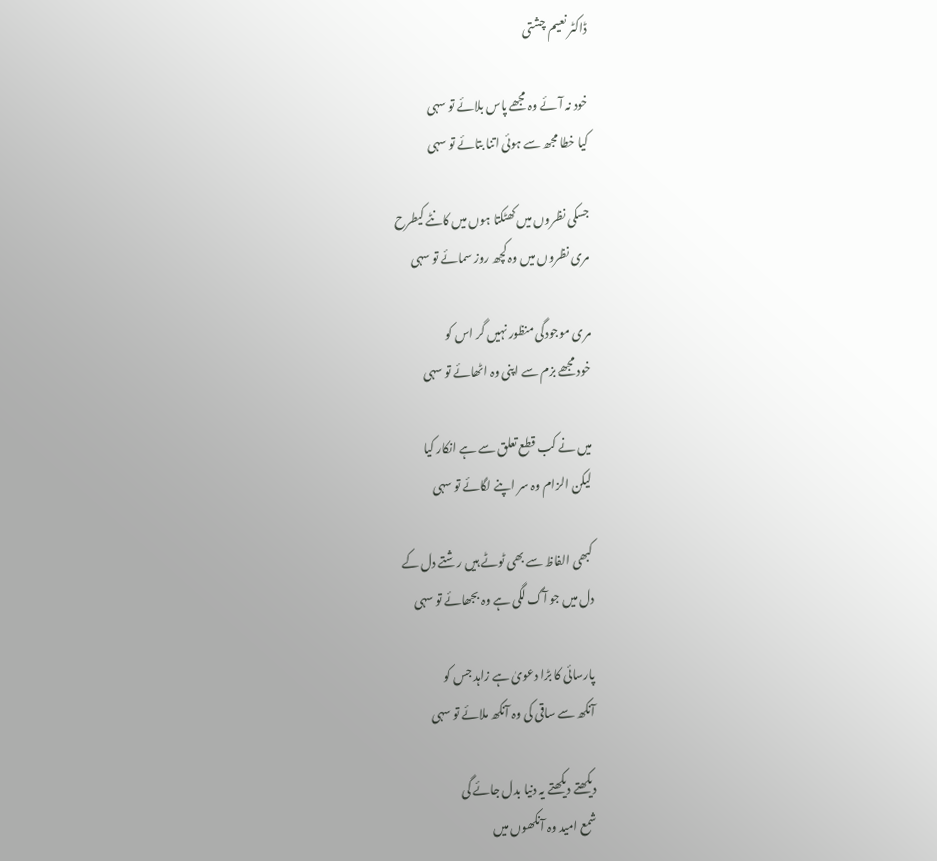ڈاکٹر نعیم چشتی

خود نہ آئے وہ مجھے پاس بلائے تو سہی
کیا خطا مجھ سے ہوئی اتنا بتائے تو سہی

جسکی نظروں میں کھٹکتا ہوں میں کانٹے کیطرح
مری نظروں میں وہ کچھ روز سمائے تو سہی

مری موجودگی منظور نہیں گر اس کو
خود مجھے بزم سے اپنی وہ اٹھائے تو سہی

میں نے کب قطع تعلق سے ہے انکار کیا
لیکن الزام وہ سر اپنے لگائے تو سہی

کبھی الفاظ سے بھی ٹوٹے ہیں رشتے دل کے
دل میں جو آگ لگی ہے وہ بجھائے تو سہی

پارسائی کا بڑا دعویٰ ہے زاہد جس کو
آنکھ سے ساقی کی وہ آنکھ ملائے تو سہی

دیکھتے دیکھتے یہ دنیا بدل جائے گی
شمع امید وہ آنکھوں میں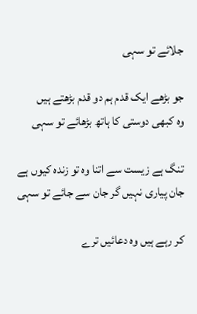جلائے تو سہی

جو بڑھے ایک قدم ہم دو قدم بڑھتے ہیں
وہ کبھی دوستی کا ہاتھ بڑھائے تو سہی

تنگ ہے زیست سے اتنا وہ تو زندہ کیوں ہے
جان پیاری نہیں گر جان سے جائے تو سہی

کر رہے ہیں وہ دعائیں ترے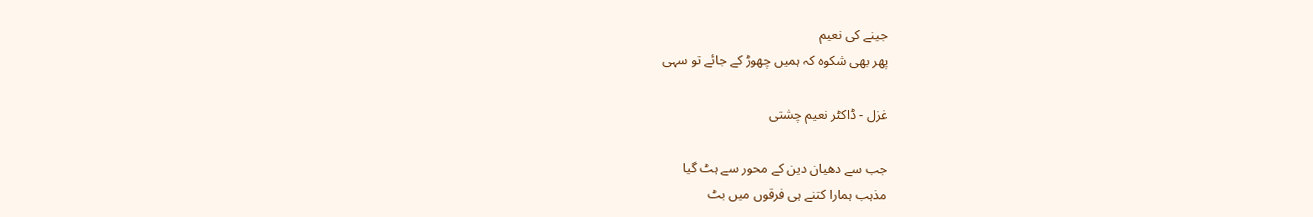جینے کی نعیم
پھر بھی شکوہ کہ ہمیں چھوڑ کے جائے تو سہی

غزل - ڈاکٹر نعیم چشتی

جب سے دھیان دین کے محور سے ہٹ گیا
مذہب ہمارا کتنے ہی فرقوں میں بٹ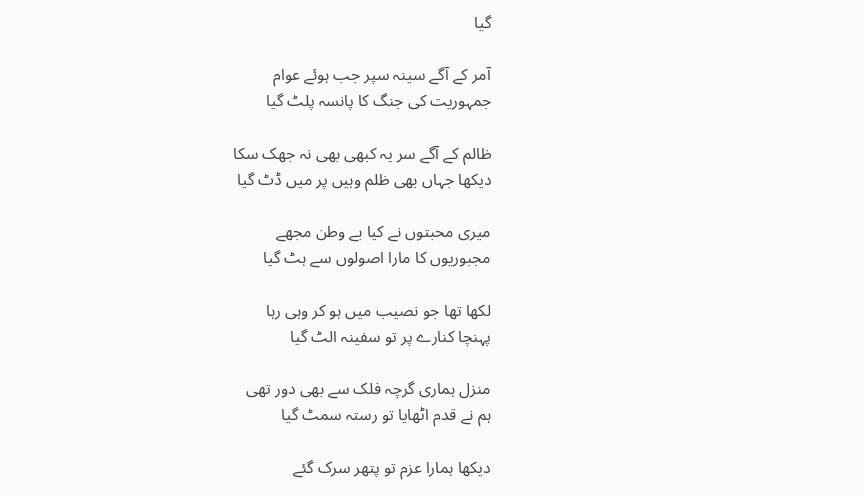گیا

آمر کے آگے سینہ سپر جب ہوئے عوام
جمہوریت کی جنگ کا پانسہ پلٹ گیا

ظالم کے آگے سر یہ کبھی بھی نہ جھک سکا
دیکھا جہاں بھی ظلم وہیں پر میں ڈٹ گیا

میری محبتوں نے کیا بے وطن مجھے
مجبوریوں کا مارا اصولوں سے ہٹ گیا

لکھا تھا جو نصیب میں ہو کر وہی رہا
پہنچا کنارے پر تو سفینہ الٹ گیا

منزل ہماری گرچہ فلک سے بھی دور تھی
ہم نے قدم اٹھایا تو رستہ سمٹ گیا

دیکھا ہمارا عزم تو پتھر سرک گئے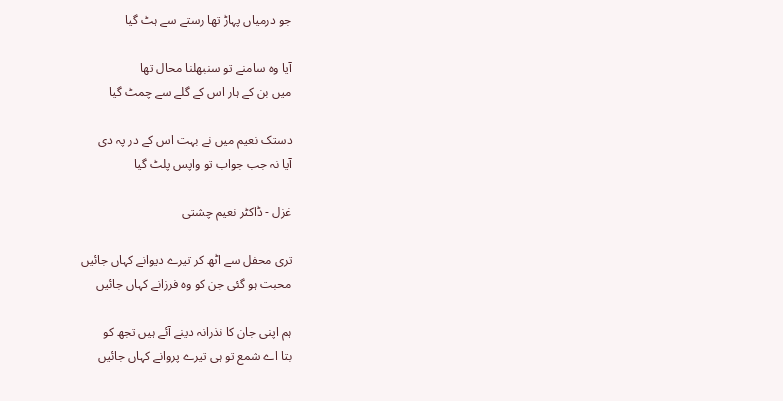جو درمیاں پہاڑ تھا رستے سے ہٹ گیا

آیا وہ سامنے تو سنبھلنا محال تھا
میں بن کے ہار اس کے گلے سے چمٹ گیا

دستک نعیم میں نے بہت اس کے در پہ دی
آیا نہ جب جواب تو واپس پلٹ گیا

غزل - ڈاکٹر نعیم چشتی

تری محفل سے اٹھ کر تیرے دیوانے کہاں جائیں
محبت ہو گئی جن کو وہ فرزانے کہاں جائیں

ہم اپنی جان کا نذرانہ دینے آئے ہیں تجھ کو
بتا اے شمع تو ہی تیرے پروانے کہاں جائیں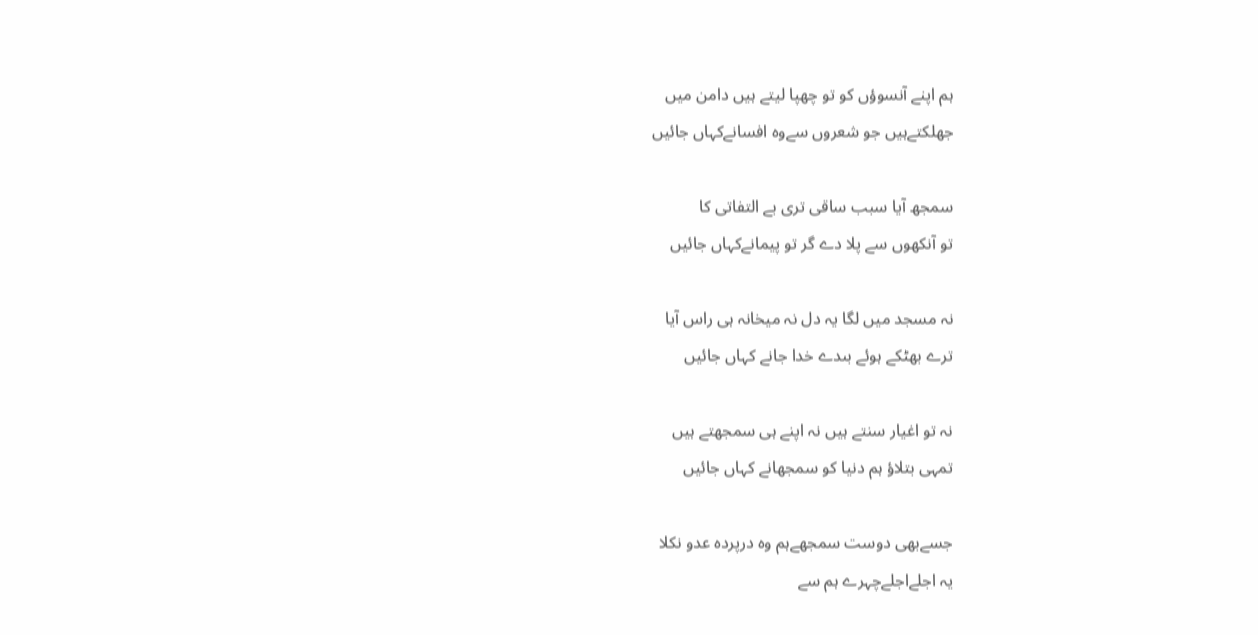ہم اپنے آنسوؤں کو تو چھپا لیتے ہیں دامن میں
جھلکتےہیں جو شعروں سےوہ افسانےکہاں جائیں

سمجھ آیا سبب ساقی تری بے التفاتی کا
تو آنکھوں سے پلا دے گر تو پیمانےکہاں جائیں

نہ مسجد میں لگا یہ دل نہ میخانہ ہی راس آیا
ترے بھٹکے ہوئے بںدے خدا جانے کہاں جائیں

نہ تو اغیار سنتے ہیں نہ اپنے ہی سمجھتے ہیں
تمہی بتلاؤ ہم دنیا کو سمجھانے کہاں جائیں

جسےبھی دوست سمجھےہم وہ درپردہ عدو نکلا
یہ اجلےاجلےچہرے ہم سے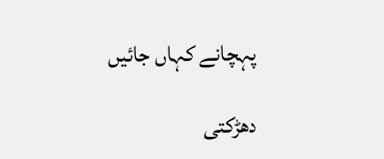پہچانے کہاں جائیں

دھڑکتی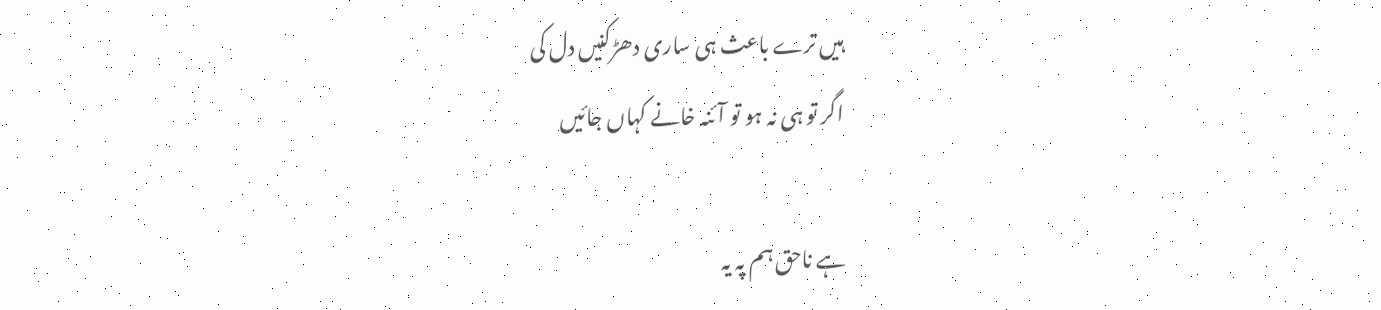ہیں ترے باعث ہی ساری دھڑکنیں دل کی
اگر تو ہی نہ ہو تو آئنہ خانے کہاں جائیں

ہے ناحق ہم پہ یہ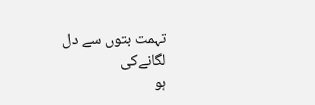تہمت بتوں سے دل لگانےکی
ہو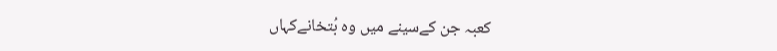کعبہ جن کےسینے میں وہ بُتخانےکہاں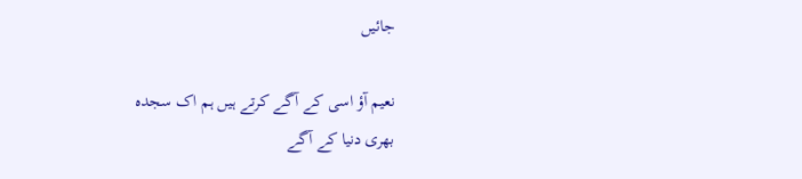جائیں

نعیم آؤ اسی کے آگے کرتے ہیں ہم اک سجدہ
بھری دنیا کے آگے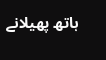ہاتھ پھیلانے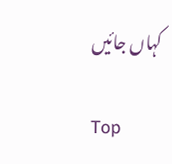کہاں جائیں

Top